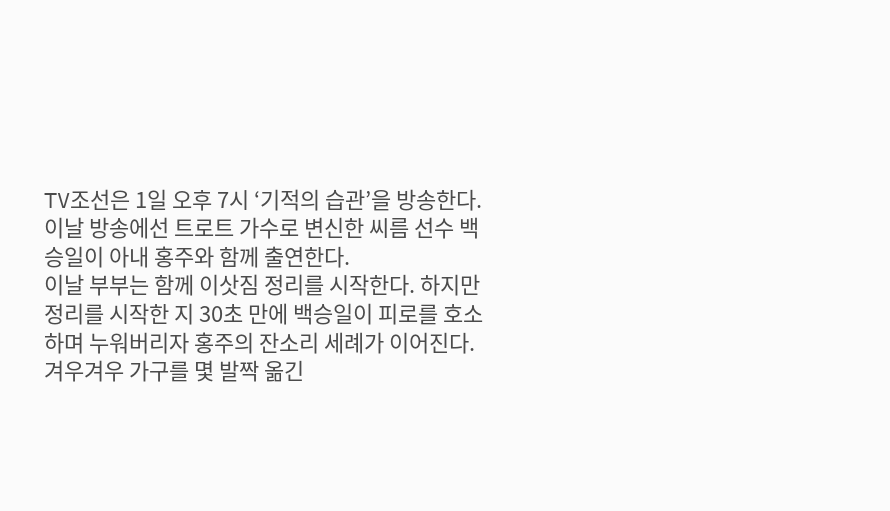TV조선은 1일 오후 7시 ‘기적의 습관’을 방송한다. 이날 방송에선 트로트 가수로 변신한 씨름 선수 백승일이 아내 홍주와 함께 출연한다.
이날 부부는 함께 이삿짐 정리를 시작한다. 하지만 정리를 시작한 지 30초 만에 백승일이 피로를 호소하며 누워버리자 홍주의 잔소리 세례가 이어진다. 겨우겨우 가구를 몇 발짝 옮긴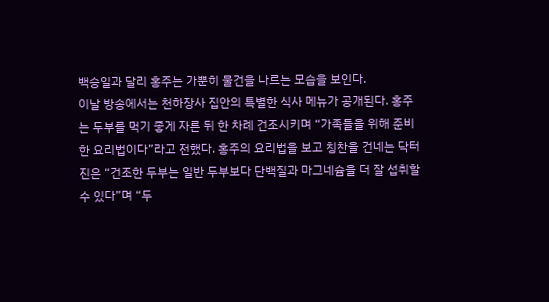백승일과 달리 홍주는 가뿐히 물건을 나르는 모습을 보인다.
이날 방송에서는 천하장사 집안의 특별한 식사 메뉴가 공개된다. 홍주는 두부를 먹기 좋게 자른 뒤 한 차례 건조시키며 “가족들을 위해 준비한 요리법이다”라고 전했다. 홍주의 요리법을 보고 칭찬을 건네는 닥터진은 “건조한 두부는 일반 두부보다 단백질과 마그네슘을 더 잘 섭취할 수 있다”며 “두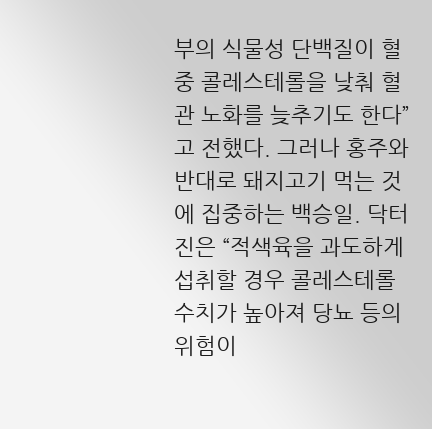부의 식물성 단백질이 혈중 콜레스테롤을 낮춰 혈관 노화를 늦추기도 한다”고 전했다. 그러나 홍주와 반대로 돼지고기 먹는 것에 집중하는 백승일. 닥터진은 “적색육을 과도하게 섭취할 경우 콜레스테롤 수치가 높아져 당뇨 등의 위험이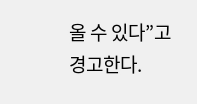올 수 있다”고 경고한다.